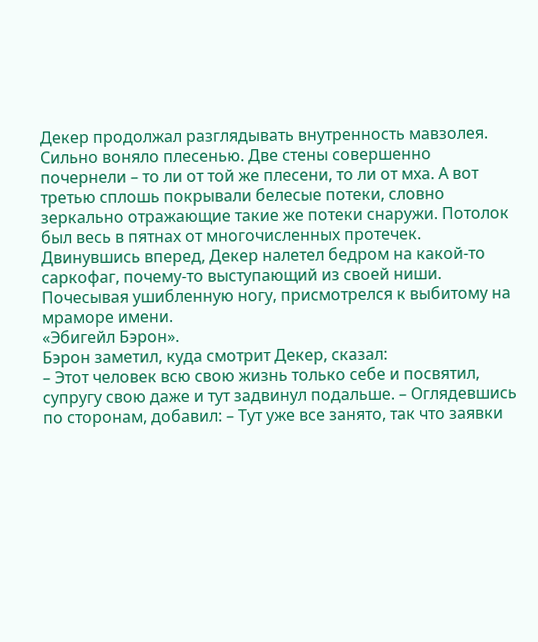Декер продолжал разглядывать внутренность мавзолея. Сильно воняло плесенью. Две стены совершенно почернели – то ли от той же плесени, то ли от мха. А вот третью сплошь покрывали белесые потеки, словно зеркально отражающие такие же потеки снаружи. Потолок был весь в пятнах от многочисленных протечек.
Двинувшись вперед, Декер налетел бедром на какой-то саркофаг, почему-то выступающий из своей ниши. Почесывая ушибленную ногу, присмотрелся к выбитому на мраморе имени.
«Эбигейл Бэрон».
Бэрон заметил, куда смотрит Декер, сказал:
– Этот человек всю свою жизнь только себе и посвятил, супругу свою даже и тут задвинул подальше. – Оглядевшись по сторонам, добавил: – Тут уже все занято, так что заявки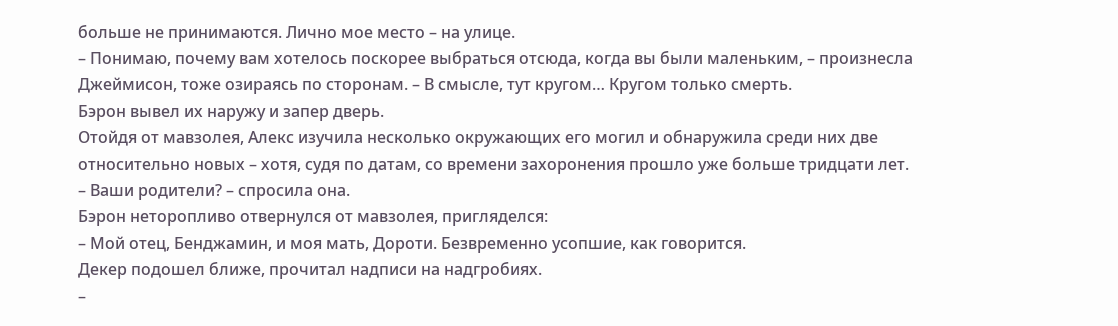больше не принимаются. Лично мое место – на улице.
– Понимаю, почему вам хотелось поскорее выбраться отсюда, когда вы были маленьким, – произнесла Джеймисон, тоже озираясь по сторонам. – В смысле, тут кругом… Кругом только смерть.
Бэрон вывел их наружу и запер дверь.
Отойдя от мавзолея, Алекс изучила несколько окружающих его могил и обнаружила среди них две относительно новых – хотя, судя по датам, со времени захоронения прошло уже больше тридцати лет.
– Ваши родители? – спросила она.
Бэрон неторопливо отвернулся от мавзолея, пригляделся:
– Мой отец, Бенджамин, и моя мать, Дороти. Безвременно усопшие, как говорится.
Декер подошел ближе, прочитал надписи на надгробиях.
–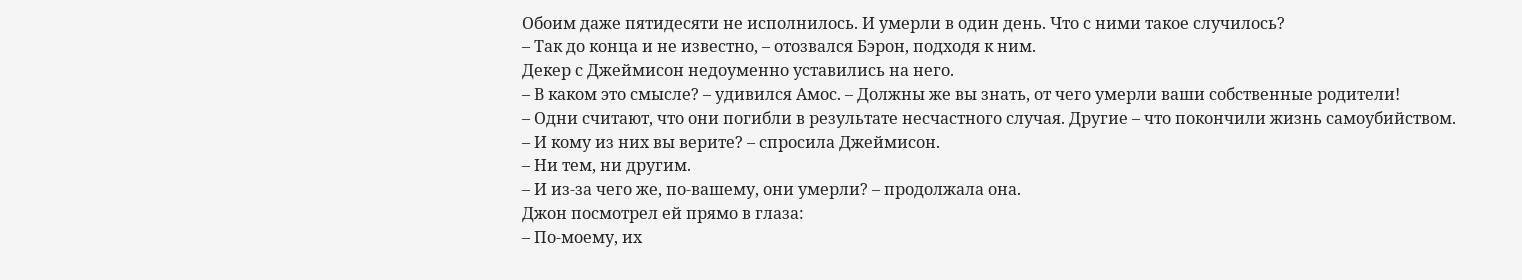Обоим даже пятидесяти не исполнилось. И умерли в один день. Что с ними такое случилось?
– Так до конца и не известно, – отозвался Бэрон, подходя к ним.
Декер с Джеймисон недоуменно уставились на него.
– В каком это смысле? – удивился Амос. – Должны же вы знать, от чего умерли ваши собственные родители!
– Одни считают, что они погибли в результате несчастного случая. Другие – что покончили жизнь самоубийством.
– И кому из них вы верите? – спросила Джеймисон.
– Ни тем, ни другим.
– И из-за чего же, по-вашему, они умерли? – продолжала она.
Джон посмотрел ей прямо в глаза:
– По-моему, их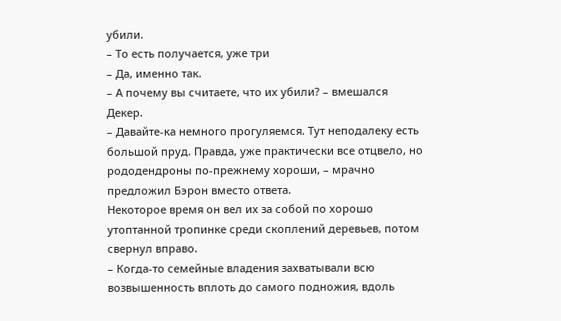убили.
– То есть получается, уже три
– Да, именно так.
– А почему вы считаете, что их убили? – вмешался Декер.
– Давайте-ка немного прогуляемся. Тут неподалеку есть большой пруд. Правда, уже практически все отцвело, но рододендроны по-прежнему хороши, – мрачно предложил Бэрон вместо ответа.
Некоторое время он вел их за собой по хорошо утоптанной тропинке среди скоплений деревьев, потом свернул вправо.
– Когда-то семейные владения захватывали всю возвышенность вплоть до самого подножия, вдоль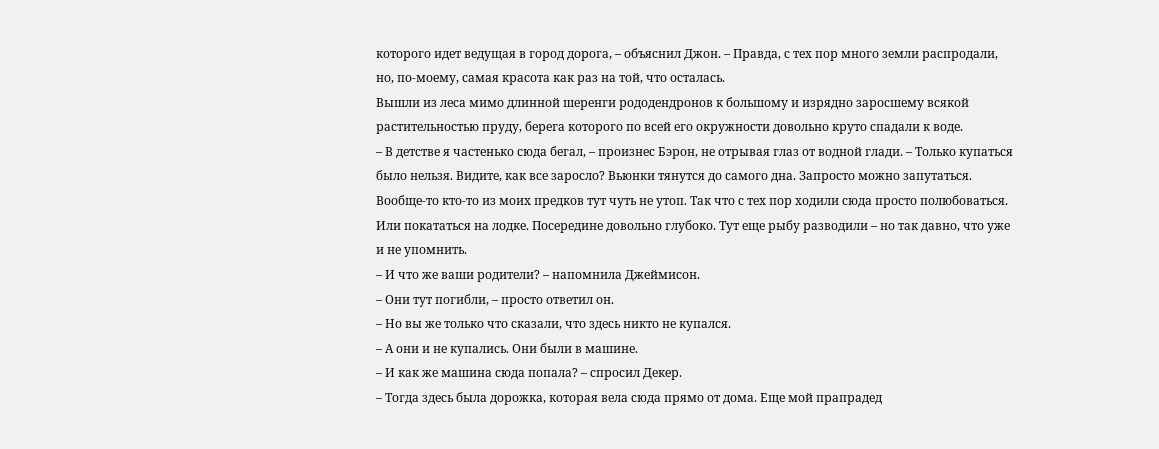которого идет ведущая в город дорога, – объяснил Джон. – Правда, с тех пор много земли распродали, но, по-моему, самая красота как раз на той, что осталась.
Вышли из леса мимо длинной шеренги рододендронов к большому и изрядно заросшему всякой растительностью пруду, берега которого по всей его окружности довольно круто спадали к воде.
– В детстве я частенько сюда бегал, – произнес Бэрон, не отрывая глаз от водной глади. – Только купаться было нельзя. Видите, как все заросло? Вьюнки тянутся до самого дна. Запросто можно запутаться. Вообще-то кто-то из моих предков тут чуть не утоп. Так что с тех пор ходили сюда просто полюбоваться. Или покататься на лодке. Посередине довольно глубоко. Тут еще рыбу разводили – но так давно, что уже и не упомнить.
– И что же ваши родители? – напомнила Джеймисон.
– Они тут погибли, – просто ответил он.
– Но вы же только что сказали, что здесь никто не купался.
– А они и не купались. Они были в машине.
– И как же машина сюда попала? – спросил Декер.
– Тогда здесь была дорожка, которая вела сюда прямо от дома. Еще мой прапрадед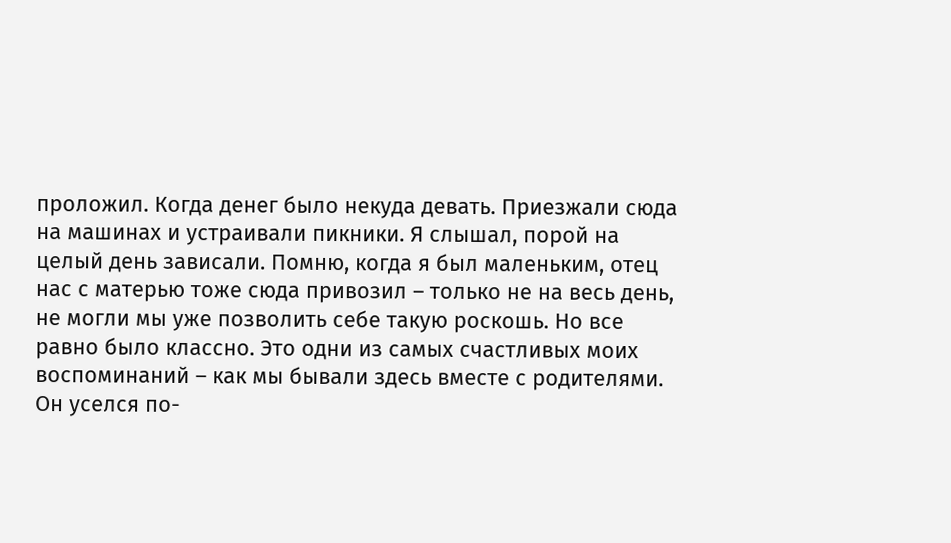проложил. Когда денег было некуда девать. Приезжали сюда на машинах и устраивали пикники. Я слышал, порой на целый день зависали. Помню, когда я был маленьким, отец нас с матерью тоже сюда привозил – только не на весь день, не могли мы уже позволить себе такую роскошь. Но все равно было классно. Это одни из самых счастливых моих воспоминаний – как мы бывали здесь вместе с родителями.
Он уселся по-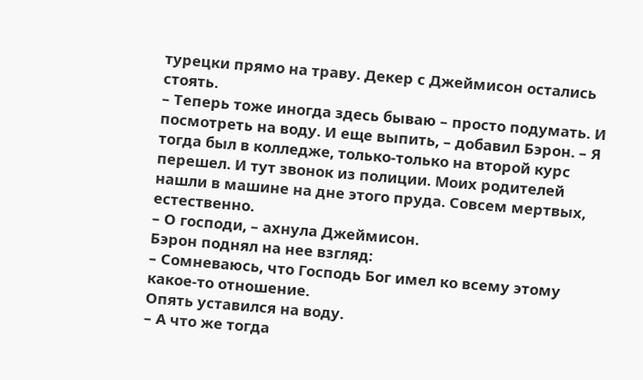турецки прямо на траву. Декер с Джеймисон остались стоять.
– Теперь тоже иногда здесь бываю – просто подумать. И посмотреть на воду. И еще выпить, – добавил Бэрон. – Я тогда был в колледже, только-только на второй курс перешел. И тут звонок из полиции. Моих родителей нашли в машине на дне этого пруда. Совсем мертвых, естественно.
– О господи, – ахнула Джеймисон.
Бэрон поднял на нее взгляд:
– Сомневаюсь, что Господь Бог имел ко всему этому какое-то отношение.
Опять уставился на воду.
– А что же тогда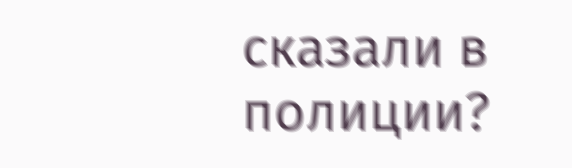сказали в полиции?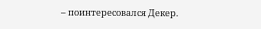– поинтересовался Декер.